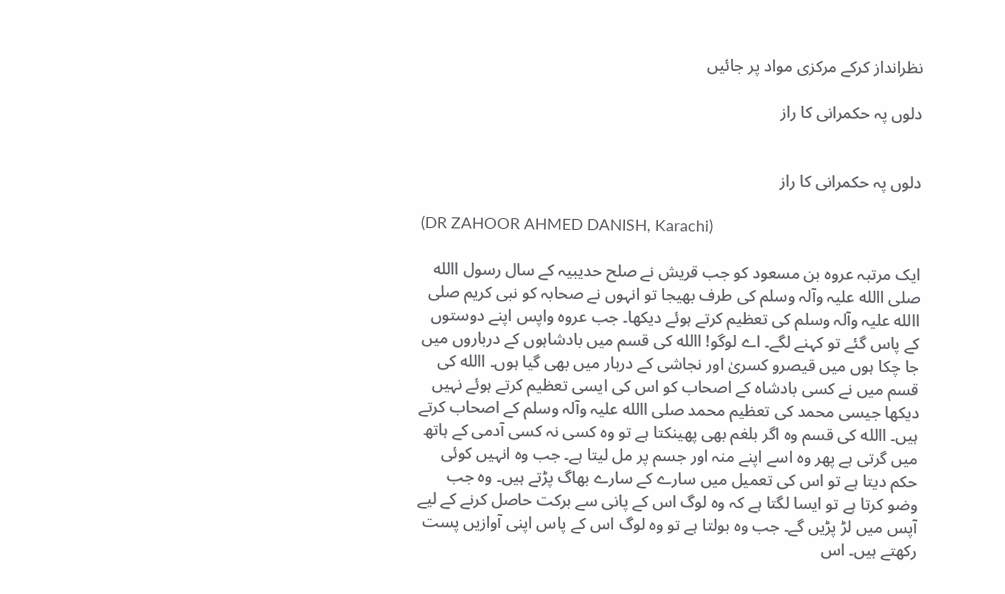نظرانداز کرکے مرکزی مواد پر جائیں

دلوں پہ حکمرانی کا راز


دلوں پہ حکمرانی کا راز

(DR ZAHOOR AHMED DANISH, Karachi)

ایک مرتبہ عروہ بن مسعود کو جب قریش نے صلح حدیبیہ کے سال رسول االله صلی االله علیہ وآلہ وسلم کی طرف بھیجا تو انہوں نے صحابہ کو نبی کریم صلی االله علیہ وآلہ وسلم کی تعظیم کرتے ہوئے دیکھا۔ جب عروہ واپس اپنے دوستوں کے پاس گئے تو کہنے لگے۔ اے لوگو! االله کی قسم میں بادشاہوں کے درباروں میں جا چکا ہوں میں قیصرو کسریٰ اور نجاشی کے دربار میں بھی گیا ہوں۔ االله کی قسم میں نے کسی بادشاہ کے اصحاب کو اس کی ایسی تعظیم کرتے ہوئے نہیں دیکھا جیسی محمد کی تعظیم محمد صلی االله علیہ وآلہ وسلم کے اصحاب کرتے ہیں۔ االله کی قسم وہ اگر بلغم بھی پھینکتا ہے تو وہ کسی نہ کسی آدمی کے ہاتھ میں گرتی ہے پھر وہ اسے اپنے منہ اور جسم پر مل لیتا ہے۔ جب وہ انہیں کوئی حکم دیتا ہے تو اس کی تعمیل میں سارے کے سارے بھاگ پڑتے ہیں۔ وہ جب وضو کرتا ہے تو ایسا لگتا ہے کہ وہ لوگ اس کے پانی سے برکت حاصل کرنے کے لیے آپس میں لڑ پڑیں گے۔ جب وہ بولتا ہے تو وہ لوگ اس کے پاس اپنی آوازیں پست رکھتے ہیں۔ اس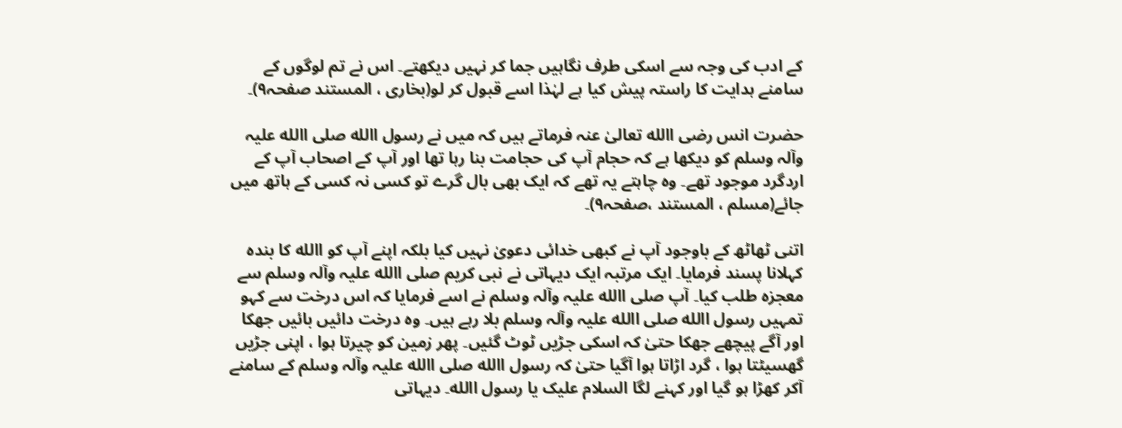کے ادب کی وجہ سے اسکی طرف نگاہیں جما کر نہیں دیکھتے۔ اس نے تم لوگوں کے سامنے ہدایت کا راستہ پیش کیا ہے لہٰذا اسے قبول کر لو(بخاری ، المستند صفحہ۹)۔

حضرت انس رضی االله تعالیٰ عنہ فرماتے ہیں کہ میں نے رسول االله صلی االله علیہ وآلہ وسلم کو دیکھا ہے کہ حجام آپ کی حجامت بنا رہا تھا اور آپ کے اصحاب آپ کے اردگرد موجود تھے۔ وہ چاہتے یہ تھے کہ ایک بھی بال گرے تو کسی نہ کسی کے ہاتھ میں جائے(مسلم ، المستند ،صفحہ۹)۔

اتنی ٹھاٹھ کے باوجود آپ نے کبھی خدائی دعویٰ نہیں کیا بلکہ اپنے آپ کو االله کا بندہ کہلانا پسند فرمایا۔ ایک مرتبہ ایک دیہاتی نے نبی کریم صلی االله علیہ وآلہ وسلم سے معجزہ طلب کیا۔ آپ صلی االله علیہ وآلہ وسلم نے اسے فرمایا کہ اس درخت سے کہو تمہیں رسول االله صلی االله علیہ وآلہ وسلم بلا رہے ہیں۔ وہ درخت دائیں بائیں جھکا اور آگے پیچھے جھکا حتیٰ کہ اسکی جڑیں ٹوٹ گئیں۔ پھر زمین کو چیرتا ہوا ، اپنی جڑیں گھسیٹتا ہوا ، گرد اڑاتا ہوا آگیا حتیٰ کہ رسول االله صلی االله علیہ وآلہ وسلم کے سامنے آکر کھڑا ہو گیا اور کہنے لگا السلام علیک یا رسول االله۔ دیہاتی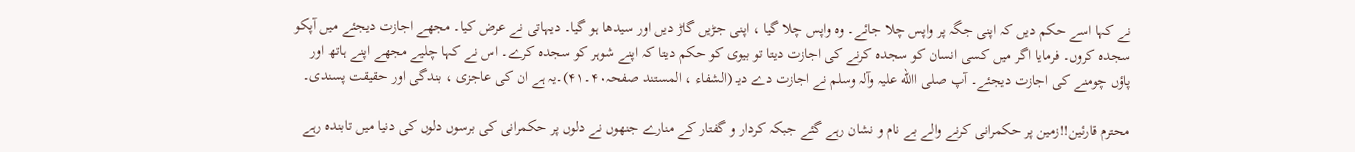نے کہا اسے حکم دیں کہ اپنی جگہ پر واپس چلا جائے۔ وہ واپس چلا گیا ، اپنی جڑیں گاڑ دیں اور سیدھا ہو گیا۔ دیہاتی نے عرض کیا۔ مجھے اجازت دیجئے میں آپکو سجدہ کروں۔ فرمایا اگر میں کسی انسان کو سجدہ کرنے کی اجازت دیتا تو بیوی کو حکم دیتا کہ اپنے شوہر کو سجدہ کرے۔ اس نے کہا چلیے مجھے اپنے ہاتھ اور پاؤں چومنے کی اجازت دیجئے۔ آپ صلی االله علیہ وآلہ وسلم نے اجازت دے دیـ (الشفاء ، المستند صفحہ۴۰۔۴۱)۔یہ ہے ان کی عاجزی ، بندگی اور حقیقت پسندی۔

محترم قارئین!!زمین پر حکمرانی کرنے والے بے نام و نشان رہے گئے جبکہ کردار و گفتار کے منارے جنھوں نے دلوں پر حکمرانی کی برسوں دلوں کی دنیا میں تابندہ رہے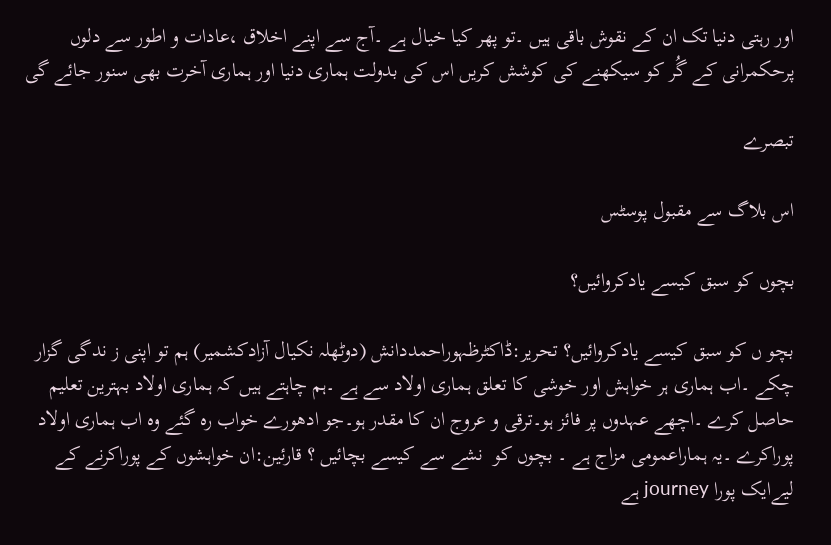اور رہتی دنیا تک ان کے نقوش باقی ہیں ۔تو پھر کیا خیال ہے ۔آج سے اپنے اخلاق ،عادات و اطور سے دلوں پرحکمرانی کے گُر کو سیکھنے کی کوشش کریں اس کی بدولت ہماری دنیا اور ہماری آخرت بھی سنور جائے گی

تبصرے

اس بلاگ سے مقبول پوسٹس

بچوں کو سبق کیسے یادکروائیں؟

بچو ں کو سبق کیسے یادکروائیں؟ تحریر:ڈاکٹرظہوراحمددانش (دوٹھلہ نکیال آزادکشمیر) ہم تو اپنی ز ندگی گزار چکے ۔اب ہماری ہر خواہش اور خوشی کا تعلق ہماری اولاد سے ہے ۔ہم چاہتے ہیں کہ ہماری اولاد بہترین تعلیم حاصل کرے ۔اچھے عہدوں پر فائز ہو۔ترقی و عروج ان کا مقدر ہو۔جو ادھورے خواب رہ گئے وہ اب ہماری اولاد پوراکرے ۔یہ ہماراعمومی مزاج ہے ۔ بچوں کو  نشے سے کیسے بچائیں ؟ قارئین:ان خواہشوں کے پوراکرنے کے لیےایک پورا journey ہے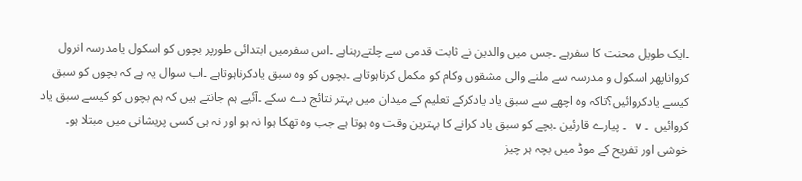۔ایک طویل محنت کا سفرہے ۔جس میں والدین نے ثابت قدمی سے چلتےرہناہے ۔اس سفرمیں ابتدائی طورپر بچوں کو اسکول یامدرسہ انرول کرواناپھر اسکول و مدرسہ سے ملنے والی مشقوں وکام کو مکمل کرناہوتاہے ۔بچوں کو وہ سبق یادکرناہوتاہے ۔اب سوال یہ ہے کہ بچوں کو سبق کیسے یادکروائیں؟تاکہ وہ اچھے سے سبق یاد یادکرکے تعلیم کے میدان میں بہتر نتائج دے سکے ۔آئیے ہم جانتے ہیں کہ ہم بچوں کو کیسے سبق یاد کروائیں  ۔ v   ۔ پیارے قارئین ۔بچے کو سبق یاد کرانے کا بہترین وقت وہ ہوتا ہے جب وہ تھکا ہوا نہ ہو اور نہ ہی کسی پریشانی میں مبتلا ہو۔ خوشی اور تفریح کے موڈ میں بچہ ہر چیز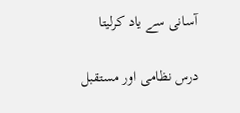آسانی سے یاد کرلیتا

درس نظامی اور مستقبل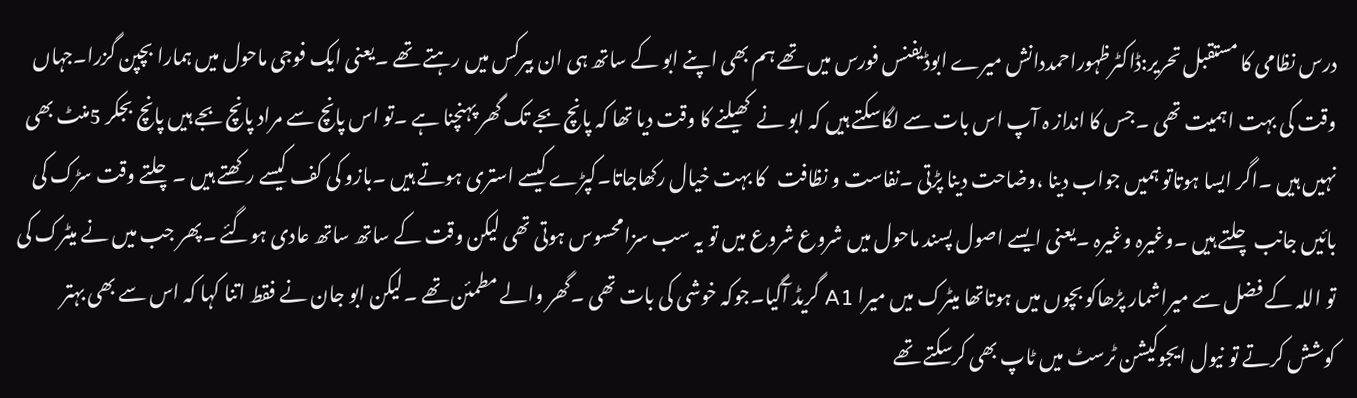درس نظامی کا مستقبل تحریر:ڈاکٹرظہوراحمددانش میرے ابوڈیفنس فورس میں تھے ہم بھی اپنے ابو کے ساتھ ہی ان بیرکس میں رہتے تھے ۔یعنی ایک فوجی ماحول میں ہمارا بچپن گزرا۔جہاں وقت کی بہت اہمیت تھی ۔جس کا انداز ہ آپ اس بات سے لگاسکتے ہیں کہ ابو نے  کھیلنے کا وقت دیا تھا کہ پانچ بجے تک گھر پہنچنا ہے ۔تو اس پانچ سے مراد پانچ بجے ہیں پانچ بجکر 5منٹ بھی نہیں ہیں ۔اگر ایسا ہوتاتو ہمیں جواب دینا ،وضاحت دینا پڑتی ۔نفاست و نظافت   کا بہت خیال رکھاجاتا۔کپڑے کیسے استری ہوتے ہیں ۔بازو کی کف کیسے رکھتے ہیں ۔چلتے وقت سڑک کی بائیں جانب چلتے ہیں ۔وغیرہ وغیرہ ۔یعنی ایسے اصول پسند ماحول میں شروع شروع میں تو یہ سب سزامحسوس ہوتی تھی لیکن وقت کے ساتھ ساتھ عادی ہوگئے ۔پھر جب میں نے میٹرک کی تو اللہ کے فضل سے میراشمار پڑھاکو بچوں میں ہوتاتھا میٹرک میں میرا A1 گریڈ آگیا۔جوکہ خوشی کی بات تھی ۔گھر والے مطمئن تھے ۔لیکن ابو جان نے فقط اتنا کہا کہ اس سے بھی بہتر کوشش کرتے تو نیول ایجوکیشن ٹرسٹ میں ٹاپ بھی کرسکتے تھے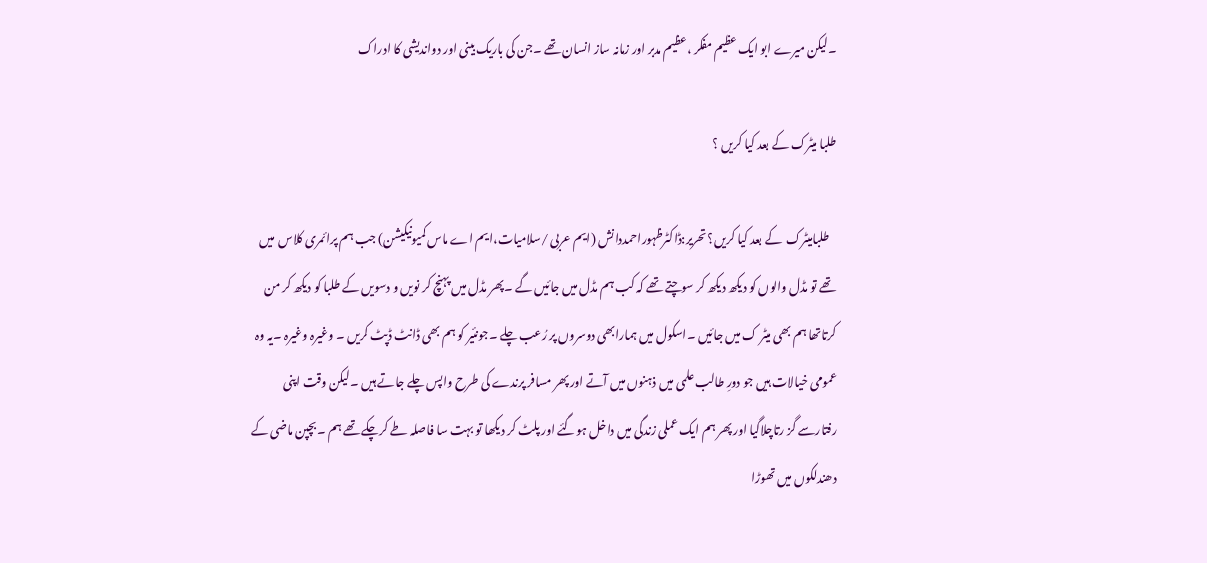۔لیکن میرے ابو ایک عظیم مفکر ،عظیم مدبر اور زمانہ ساز انسان تھے ۔جن کی باریک بینی اور دواندیشی کا ادراک

طلبا میٹرک کے بعد کیا کریں ؟

   طلبامیٹرک  کے بعد کیا کریں؟ تحریر:ڈاکٹرظہوراحمددانش (ایم عربی /سلامیات،ایم اے ماس کمیونیکیشن) جب ہم پرائمری کلاس  میں تھے تو مڈل والوں کو دیکھ دیکھ کر سوچتے تھے کہ کب ہم مڈل میں جائیں گے ۔پھر مڈل میں پہنچ کر نویں و دسویں کے طلبا کو دیکھ کر من کرتاتھا ہم بھی میٹر ک میں جائیں ۔اسکول میں ہمارابھی دوسروں پر رُعب چلے ۔جونئیر کو ہم بھی ڈانٹ ڈپٹ کریں ۔ وغیرہ وغیرہ ۔یہ وہ عمومی خیالات ہیں جو دورِ طالب علمی میں ذہنوں میں آتے اور پھر مسافر پرندے کی طرح واپس چلے جاتے ہیں ۔لیکن وقت اپنی رفتارسے گز رتاچلاگیا اور پھر ہم ایک عملی زندگی میں داخل ہوگئے اور پلٹ کر دیکھا تو بہت سا فاصلہ طے کرچکے تھے ہم ۔بچپن ماضی کے دھندلکوں میں تھوڑا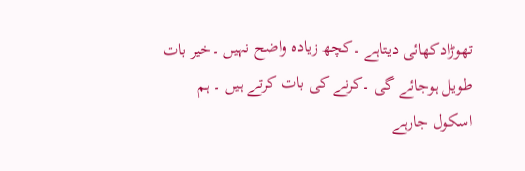تھوڑادکھائی دیتاہے ۔کچھ زیادہ واضح نہیں ۔خیر بات طویل ہوجائے گی ۔کرنے کی بات کرتے ہیں ۔ ہم اسکول جارہے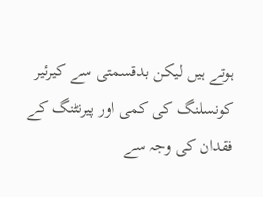ہوتے ہیں لیکن بدقسمتی سے کیرئیر کونسلنگ کی کمی اور پیرنٹنگ کے فقدان کی وجہ سے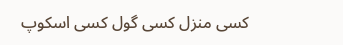کسی منزل کسی گول کسی اسکوپ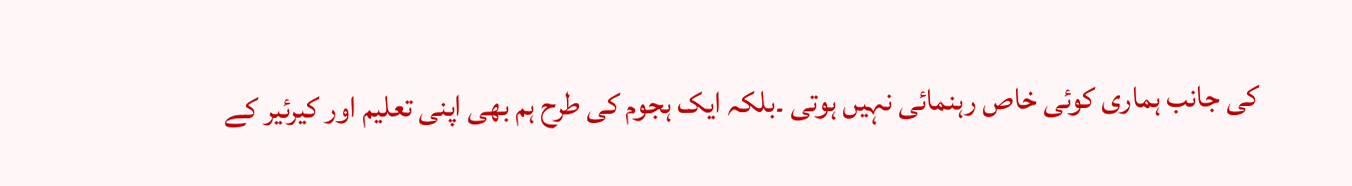کی جانب ہماری کوئی خاص رہنمائی نہیں ہوتی ۔بلکہ ایک ہجوم کی طرح ہم بھی اپنی تعلیم اور کیرئیر کے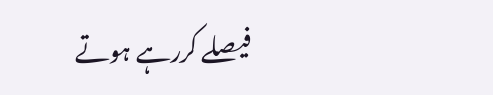فیصلے کررہے ہوتے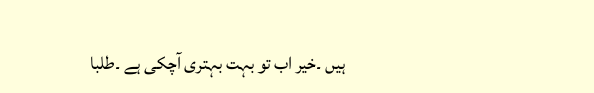ہیں ۔خیر اب تو بہت بہتری آچکی ہے ۔طلبا